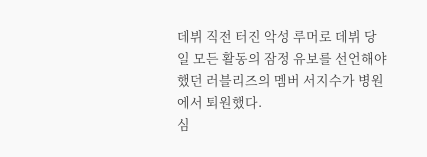데뷔 직전 터진 악성 루머로 데뷔 당일 모든 활동의 잠정 유보를 선언해야 했던 러블리즈의 멤버 서지수가 병원에서 퇴원했다.
심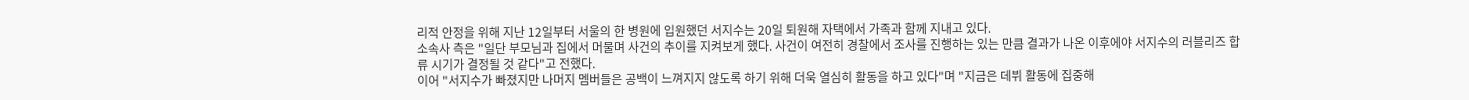리적 안정을 위해 지난 12일부터 서울의 한 병원에 입원했던 서지수는 20일 퇴원해 자택에서 가족과 함께 지내고 있다.
소속사 측은 "일단 부모님과 집에서 머물며 사건의 추이를 지켜보게 했다. 사건이 여전히 경찰에서 조사를 진행하는 있는 만큼 결과가 나온 이후에야 서지수의 러블리즈 합류 시기가 결정될 것 같다"고 전했다.
이어 "서지수가 빠졌지만 나머지 멤버들은 공백이 느껴지지 않도록 하기 위해 더욱 열심히 활동을 하고 있다"며 "지금은 데뷔 활동에 집중해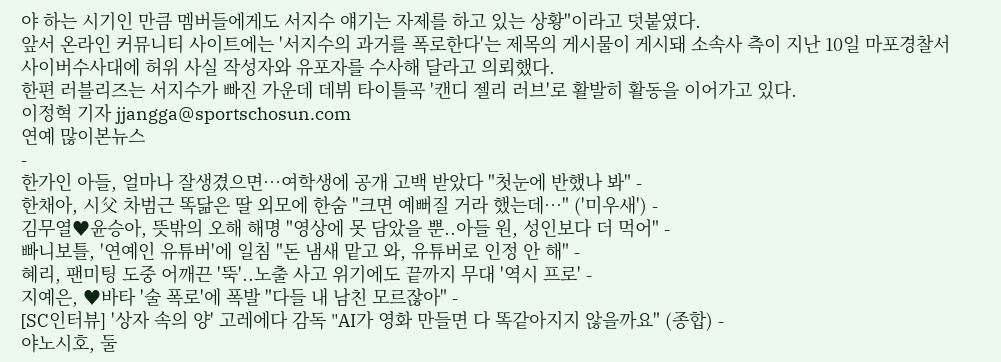야 하는 시기인 만큼 멤버들에게도 서지수 얘기는 자제를 하고 있는 상황"이라고 덧붙였다.
앞서 온라인 커뮤니티 사이트에는 '서지수의 과거를 폭로한다'는 제목의 게시물이 게시돼 소속사 측이 지난 10일 마포경찰서 사이버수사대에 허위 사실 작성자와 유포자를 수사해 달라고 의뢰했다.
한편 러블리즈는 서지수가 빠진 가운데 데뷔 타이틀곡 '캔디 젤리 러브'로 활발히 활동을 이어가고 있다.
이정혁 기자 jjangga@sportschosun.com
연예 많이본뉴스
-
한가인 아들, 얼마나 잘생겼으면…여학생에 공개 고백 받았다 "첫눈에 반했나 봐" -
한채아, 시父 차범근 똑닮은 딸 외모에 한숨 "크면 예뻐질 거라 했는데…" ('미우새') -
김무열♥윤승아, 뜻밖의 오해 해명 "영상에 못 담았을 뿐..아들 원, 성인보다 더 먹어" -
빠니보틀, '연예인 유튜버'에 일침 "돈 냄새 맡고 와, 유튜버로 인정 안 해" -
혜리, 팬미팅 도중 어깨끈 '뚝'..노출 사고 위기에도 끝까지 무대 '역시 프로' -
지예은, ♥바타 '술 폭로'에 폭발 "다들 내 남친 모르잖아" -
[SC인터뷰] '상자 속의 양' 고레에다 감독 "AI가 영화 만들면 다 똑같아지지 않을까요" (종합) -
야노시호, 둘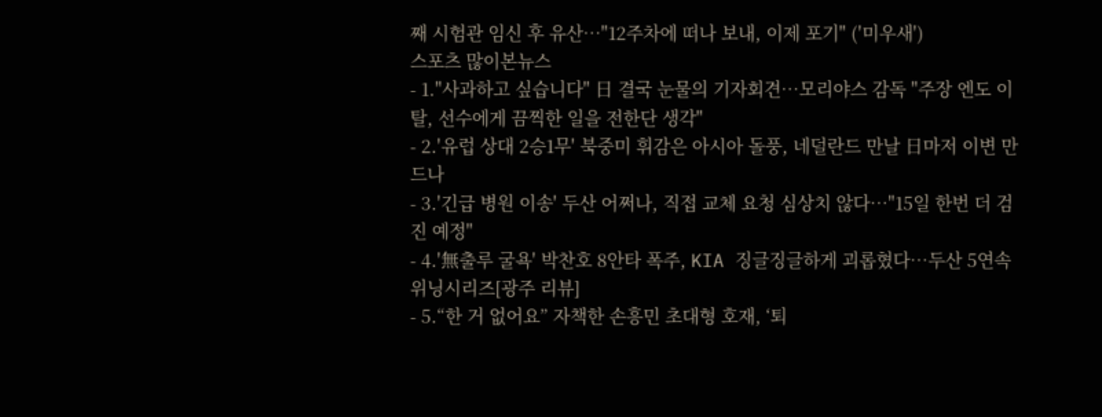째 시험관 임신 후 유산…"12주차에 떠나 보내, 이제 포기" ('미우새')
스포츠 많이본뉴스
- 1."사과하고 싶습니다" 日 결국 눈물의 기자회견…모리야스 감독 "주장 엔도 이탈, 선수에게 끔찍한 일을 전한단 생각"
- 2.'유럽 상대 2승1무' 북중미 휘감은 아시아 돌풍, 네덜란드 만날 日마저 이변 만드나
- 3.'긴급 병원 이송' 두산 어쩌나, 직접 교체 요청 심상치 않다…"15일 한번 더 검진 예정"
- 4.'無출루 굴욕' 박찬호 8안타 폭주, KIA 징글징글하게 괴롭혔다…두산 5연속 위닝시리즈[광주 리뷰]
- 5.“한 거 없어요” 자책한 손흥민 초대형 호재, ‘퇴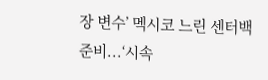장 변수’ 멕시코 느린 센터백 준비...‘시속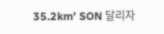35.2km’ SON 달리자